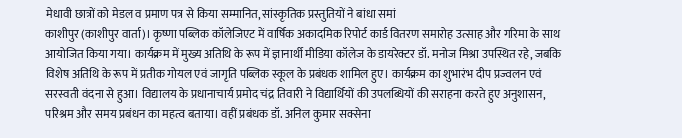मेधावी छात्रों को मेडल व प्रमाण पत्र से किया सम्मानित, सांस्कृतिक प्रस्तुतियों ने बांधा समां
काशीपुर (काशीपुर वार्ता)। कृष्णा पब्लिक कॉलेजिएट में वार्षिक अकादमिक रिपोर्ट कार्ड वितरण समारोह उत्साह और गरिमा के साथ आयोजित किया गया। कार्यक्रम में मुख्य अतिथि के रूप में ज्ञानार्थी मीडिया कॉलेज के डायरेक्टर डॉ. मनोज मिश्रा उपस्थित रहे, जबकि विशेष अतिथि के रूप में प्रतीक गोयल एवं जागृति पब्लिक स्कूल के प्रबंधक शामिल हुए। कार्यक्रम का शुभारंभ दीप प्रज्वलन एवं सरस्वती वंदना से हुआ। विद्यालय के प्रधानाचार्य प्रमोद चंद्र तिवारी ने विद्यार्थियों की उपलब्धियों की सराहना करते हुए अनुशासन, परिश्रम और समय प्रबंधन का महत्व बताया। वहीं प्रबंधक डॉ. अनिल कुमार सक्सेना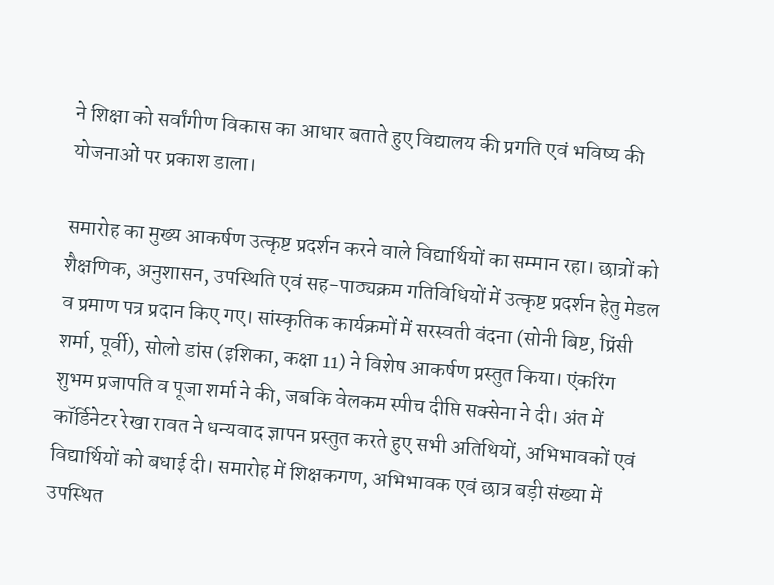ने शिक्षा को सर्वांगीण विकास का आधार बताते हुए विद्यालय की प्रगति एवं भविष्य की योजनाओं पर प्रकाश डाला।

समारोह का मुख्य आकर्षण उत्कृष्ट प्रदर्शन करने वाले विद्यार्थियों का सम्मान रहा। छात्रों को शैक्षणिक, अनुशासन, उपस्थिति एवं सह-पाठ्यक्रम गतिविधियों में उत्कृष्ट प्रदर्शन हेतु मेडल व प्रमाण पत्र प्रदान किए गए। सांस्कृतिक कार्यक्रमों में सरस्वती वंदना (सोनी बिष्ट, प्रिंसी शर्मा, पूर्वी), सोलो डांस (इशिका, कक्षा 11) ने विशेष आकर्षण प्रस्तुत किया। एंकरिंग शुभम प्रजापति व पूजा शर्मा ने की, जबकि वेलकम स्पीच दीप्ति सक्सेना ने दी। अंत में कॉर्डिनेटर रेखा रावत ने धन्यवाद ज्ञापन प्रस्तुत करते हुए सभी अतिथियों, अभिभावकों एवं विद्यार्थियों को बधाई दी। समारोह में शिक्षकगण, अभिभावक एवं छात्र बड़ी संख्या में उपस्थित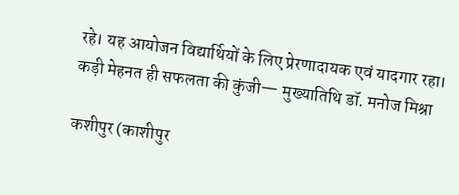रहे। यह आयोजन विद्यार्थियों के लिए प्रेरणादायक एवं यादगार रहा।
कड़ी मेहनत ही सफलता की कुंजी— मुख्यातिथि डॉ. मनोज मिश्रा

कशीपुर (काशीपुर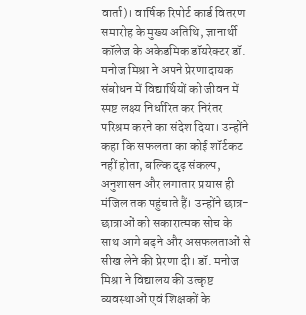वार्ता)। वार्षिक रिपोर्ट कार्ड वितरण समारोह के मुख्य अतिथि, ज्ञानार्थी कॉलेज के अकेडमिक डॉयरेक्टर डॉ. मनोज मिश्रा ने अपने प्रेरणादायक संबोधन में विद्यार्थियों को जीवन में स्पष्ट लक्ष्य निर्धारित कर निरंतर परिश्रम करने का संदेश दिया। उन्होंने कहा कि सफलता का कोई शॉर्टकट नहीं होता, बल्कि दृढ़ संकल्प, अनुशासन और लगातार प्रयास ही मंजिल तक पहुंचाते हैं। उन्होंने छात्र-छात्राओं को सकारात्मक सोच के साथ आगे बढ़ने और असफलताओं से सीख लेने की प्रेरणा दी। डॉ. मनोज मिश्रा ने विद्यालय की उत्कृष्ट व्यवस्थाओं एवं शिक्षकों के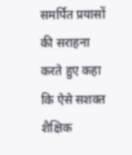समर्पित प्रयासों की सराहना करते हुए कहा कि ऐसे सशक्त शैक्षिक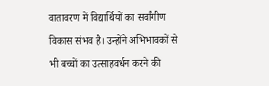वातावरण में विद्यार्थियों का सर्वांगीण विकास संभव है। उन्होंने अभिभावकों से भी बच्चों का उत्साहवर्धन करने की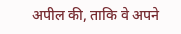अपील की, ताकि वे अपने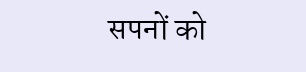सपनों को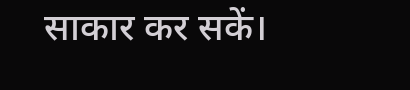साकार कर सकें।